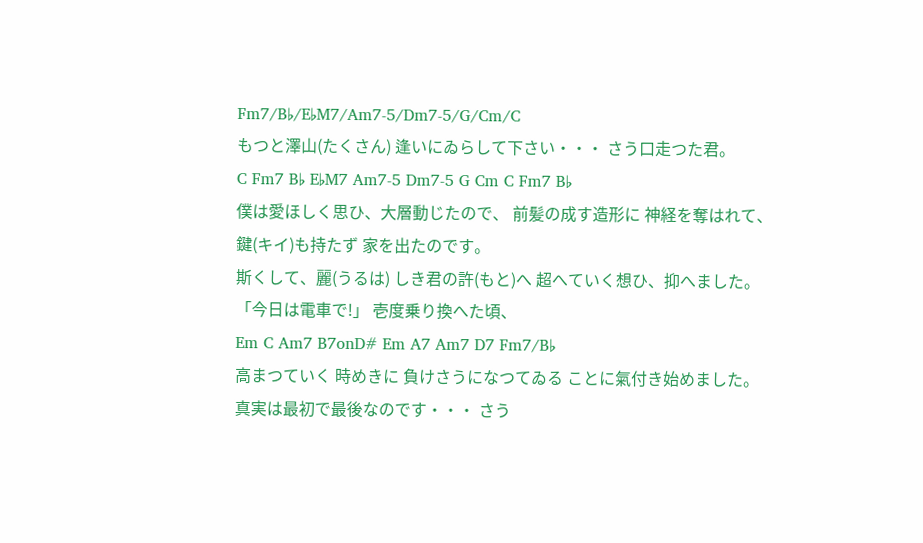Fm7/B♭/E♭M7/Am7-5/Dm7-5/G/Cm/C
もつと澤山(たくさん) 逢いにゐらして下さい・・・ さう口走つた君。
C Fm7 B♭ E♭M7 Am7-5 Dm7-5 G Cm C Fm7 B♭
僕は愛ほしく思ひ、大層動じたので、 前髪の成す造形に 神経を奪はれて、
鍵(キイ)も持たず 家を出たのです。
斯くして、麗(うるは) しき君の許(もと)へ 超へていく想ひ、抑へました。
「今日は電車で!」 壱度乗り換へた頃、
Em C Am7 B7onD# Em A7 Am7 D7 Fm7/B♭
高まつていく 時めきに 負けさうになつてゐる ことに氣付き始めました。
真実は最初で最後なのです・・・ さう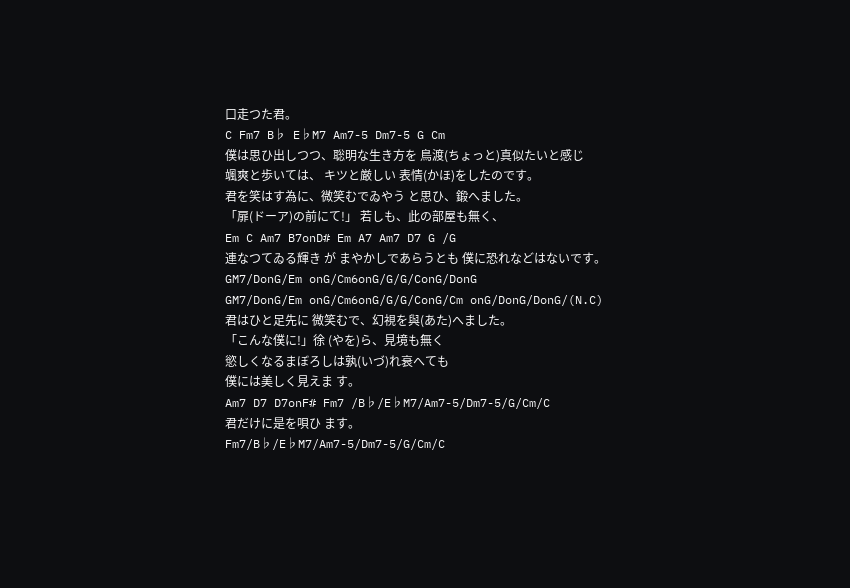口走つた君。
C Fm7 B♭ E♭M7 Am7-5 Dm7-5 G Cm
僕は思ひ出しつつ、聡明な生き方を 鳥渡(ちょっと)真似たいと感じ
颯爽と歩いては、 キツと厳しい 表情(かほ)をしたのです。
君を笑はす為に、微笑むでゐやう と思ひ、鍛へました。
「扉(ドーア)の前にて!」 若しも、此の部屋も無く、
Em C Am7 B7onD# Em A7 Am7 D7 G /G
連なつてゐる輝き が まやかしであらうとも 僕に恐れなどはないです。
GM7/DonG/Em onG/Cm6onG/G/G/ConG/DonG
GM7/DonG/Em onG/Cm6onG/G/G/ConG/Cm onG/DonG/DonG/(N.C)
君はひと足先に 微笑むで、幻視を與(あた)へました。
「こんな僕に!」徐 (やを)ら、見境も無く
慾しくなるまぼろしは孰(いづ)れ衰へても
僕には美しく見えま す。
Am7 D7 D7onF# Fm7 /B♭/E♭M7/Am7-5/Dm7-5/G/Cm/C
君だけに是を唄ひ ます。
Fm7/B♭/E♭M7/Am7-5/Dm7-5/G/Cm/C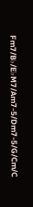Fm7/B♭/E♭M7/Am7-5/Dm7-5/G/Cm/C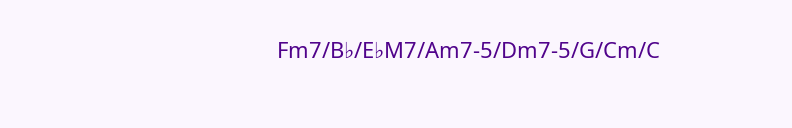Fm7/B♭/E♭M7/Am7-5/Dm7-5/G/Cm/C